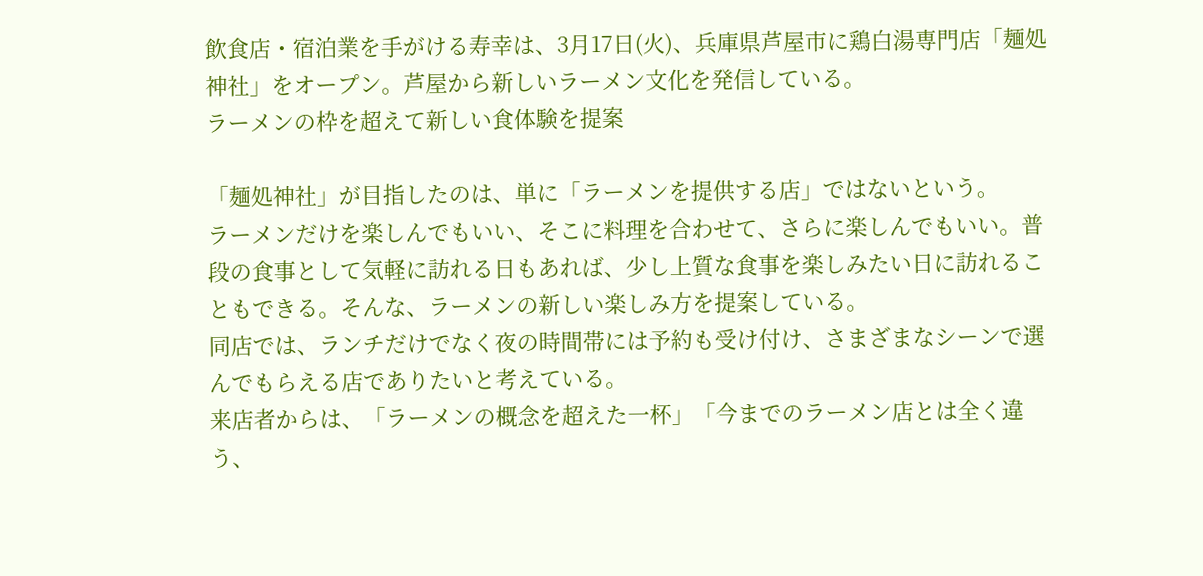飲食店・宿泊業を手がける寿幸は、3月17日(火)、兵庫県芦屋市に鶏白湯専門店「麺処神社」をオープン。芦屋から新しいラーメン文化を発信している。
ラーメンの枠を超えて新しい食体験を提案

「麺処神社」が目指したのは、単に「ラーメンを提供する店」ではないという。
ラーメンだけを楽しんでもいい、そこに料理を合わせて、さらに楽しんでもいい。普段の食事として気軽に訪れる日もあれば、少し上質な食事を楽しみたい日に訪れることもできる。そんな、ラーメンの新しい楽しみ方を提案している。
同店では、ランチだけでなく夜の時間帯には予約も受け付け、さまざまなシーンで選んでもらえる店でありたいと考えている。
来店者からは、「ラーメンの概念を超えた一杯」「今までのラーメン店とは全く違う、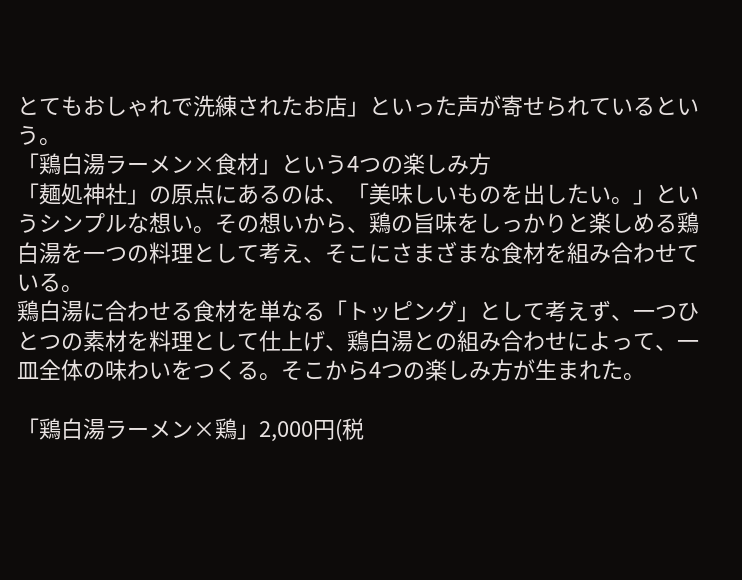とてもおしゃれで洗練されたお店」といった声が寄せられているという。
「鶏白湯ラーメン×食材」という4つの楽しみ方
「麺処神社」の原点にあるのは、「美味しいものを出したい。」というシンプルな想い。その想いから、鶏の旨味をしっかりと楽しめる鶏白湯を一つの料理として考え、そこにさまざまな食材を組み合わせている。
鶏白湯に合わせる食材を単なる「トッピング」として考えず、一つひとつの素材を料理として仕上げ、鶏白湯との組み合わせによって、一皿全体の味わいをつくる。そこから4つの楽しみ方が生まれた。

「鶏白湯ラーメン×鶏」2,000円(税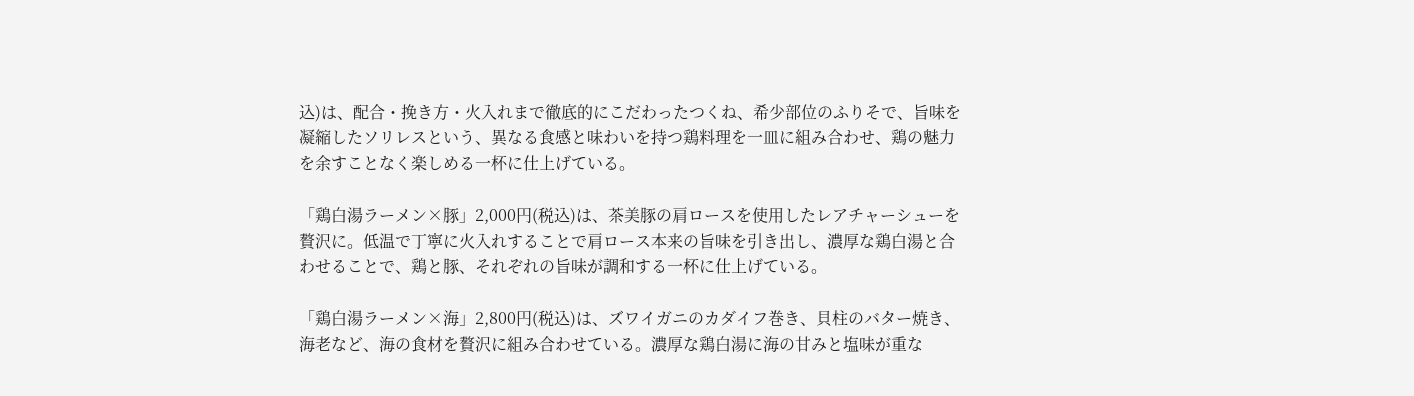込)は、配合・挽き方・火入れまで徹底的にこだわったつくね、希少部位のふりそで、旨味を凝縮したソリレスという、異なる食感と味わいを持つ鶏料理を一皿に組み合わせ、鶏の魅力を余すことなく楽しめる一杯に仕上げている。

「鶏白湯ラーメン×豚」2,000円(税込)は、茶美豚の肩ロースを使用したレアチャーシューを贅沢に。低温で丁寧に火入れすることで肩ロース本来の旨味を引き出し、濃厚な鶏白湯と合わせることで、鶏と豚、それぞれの旨味が調和する一杯に仕上げている。

「鶏白湯ラーメン×海」2,800円(税込)は、ズワイガニのカダイフ巻き、貝柱のバター焼き、海老など、海の食材を贅沢に組み合わせている。濃厚な鶏白湯に海の甘みと塩味が重な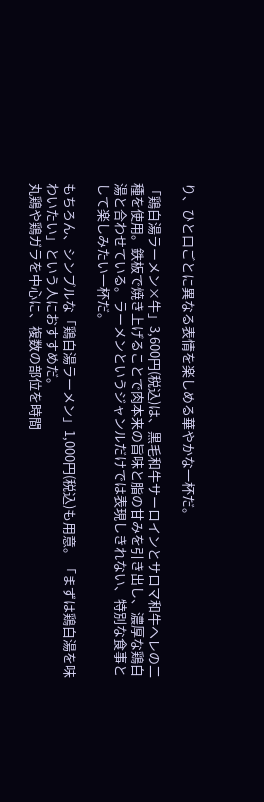り、ひと口ごとに異なる表情を楽しめる華やかな一杯だ。

「鶏白湯ラーメン×牛」3,600円(税込)は、黒毛和牛サーロインとサロマ和牛ヘレの二種を使用。鉄板で焼き上げることで肉本来の旨味と脂の甘みを引き出し、濃厚な鶏白湯と合わせている。ラーメンというジャンルだけでは表現しきれない、特別な食事として楽しみたい一杯だ。

もちろん、シンプルな「鶏白湯ラーメン」1,000円(税込)も用意。「まずは鶏白湯を味わいたい」という人におすすめだ。
丸鶏や鶏ガラを中心に、複数の部位を時間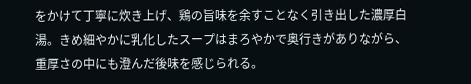をかけて丁寧に炊き上げ、鶏の旨味を余すことなく引き出した濃厚白湯。きめ細やかに乳化したスープはまろやかで奥行きがありながら、重厚さの中にも澄んだ後味を感じられる。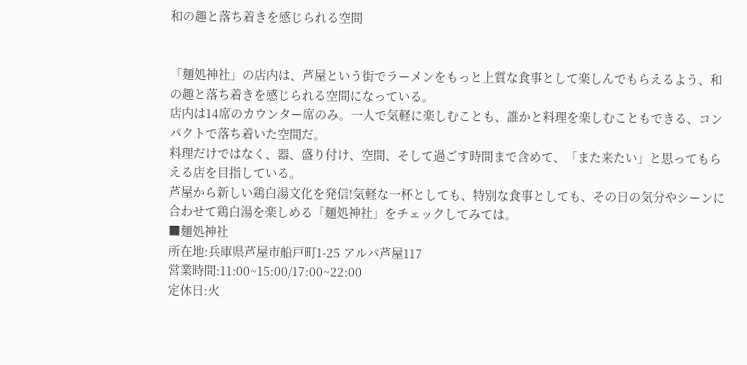和の趣と落ち着きを感じられる空間


「麺処神社」の店内は、芦屋という街でラーメンをもっと上質な食事として楽しんでもらえるよう、和の趣と落ち着きを感じられる空間になっている。
店内は14席のカウンター席のみ。一人で気軽に楽しむことも、誰かと料理を楽しむこともできる、コンパクトで落ち着いた空間だ。
料理だけではなく、器、盛り付け、空間、そして過ごす時間まで含めて、「また来たい」と思ってもらえる店を目指している。
芦屋から新しい鶏白湯文化を発信!気軽な一杯としても、特別な食事としても、その日の気分やシーンに合わせて鶏白湯を楽しめる「麺処神社」をチェックしてみては。
■麺処神社
所在地:兵庫県芦屋市船戸町1-25 アルパ芦屋117
営業時間:11:00~15:00/17:00~22:00
定休日:火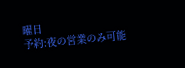曜日
予約:夜の営業のみ可能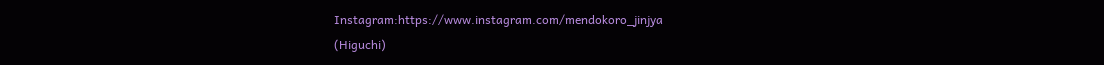Instagram:https://www.instagram.com/mendokoro_jinjya
(Higuchi)